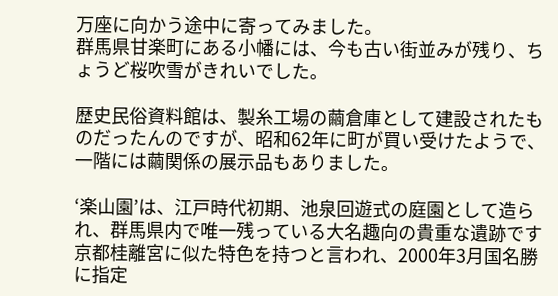万座に向かう途中に寄ってみました。
群馬県甘楽町にある小幡には、今も古い街並みが残り、ちょうど桜吹雪がきれいでした。

歴史民俗資料館は、製糸工場の繭倉庫として建設されたものだったんのですが、昭和62年に町が買い受けたようで、一階には繭関係の展示品もありました。

‘楽山園’は、江戸時代初期、池泉回遊式の庭園として造られ、群馬県内で唯一残っている大名趣向の貴重な遺跡です
京都桂離宮に似た特色を持つと言われ、2000年3月国名勝に指定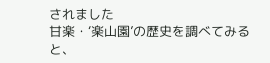されました
甘楽・‘楽山園’の歴史を調べてみると、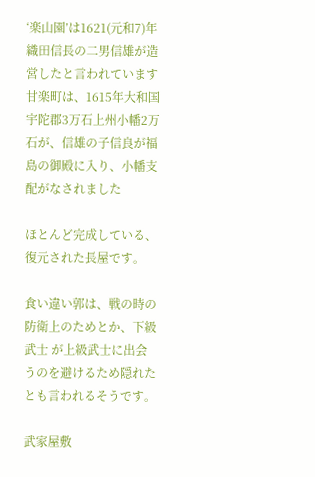‘楽山園’は1621(元和7)年織田信長の二男信雄が造営したと言われています
甘楽町は、1615年大和国宇陀郡3万石上州小幡2万石が、信雄の子信良が福島の御殿に入り、小幡支配がなされました

ほとんど完成している、復元された長屋です。

食い違い郭は、戦の時の防衛上のためとか、下級武士 が上級武士に出会うのを避けるため隠れたとも言われるそうです。

武家屋敷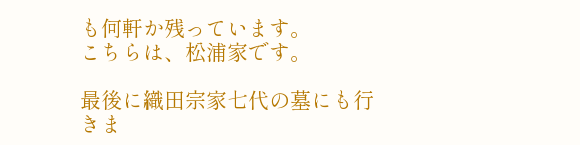も何軒か残っています。
こちらは、松浦家です。

最後に織田宗家七代の墓にも行きま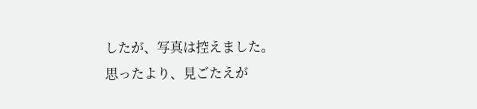したが、写真は控えました。
思ったより、見ごたえが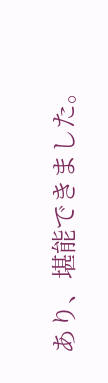あり、堪能できました。